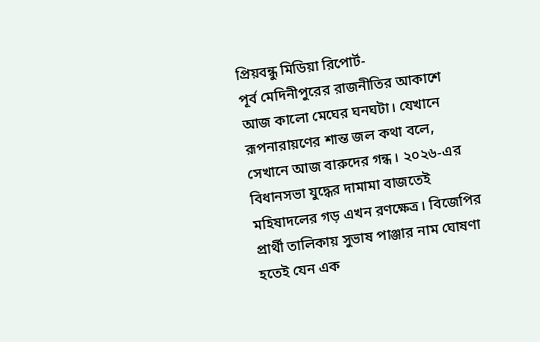প্রিয়বন্ধু মিডিয়া রিপোর্ট-
পূর্ব মেদিনীপুরের রাজনীতির আকাশে আজ কালো মেঘের ঘনঘটা। যেখানে রূপনারায়ণের শান্ত জল কথা বলে, সেখানে আজ বারুদের গন্ধ। ২০২৬-এর বিধানসভা যুদ্ধের দামামা বাজতেই মহিষাদলের গড় এখন রণক্ষেত্র। বিজেপির প্রার্থী তালিকায় সুভাষ পাঞ্জার নাম ঘোষণা হতেই যেন এক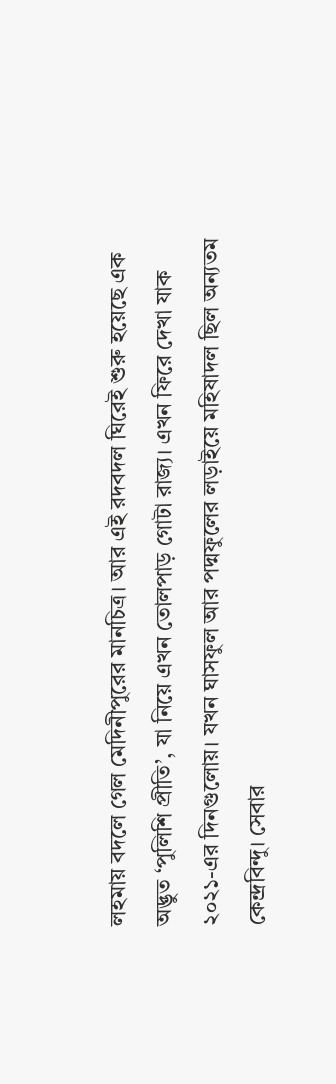লহমায় বদলে গেল মেদিনীপুরের মানচিত্র। আর এই রদবদল ঘিরেই শুরু হয়েছে এক অদ্ভুত ‘পুলিশি প্রীতি’, যা নিয়ে এখন তোলপাড় গোটা রাজ্য। এখন ফিরে দেখা যাক ২০২১-এর দিনগুলোয়। যখন ঘাসফুল আর পদ্মফুলের লড়াইয়ে মহিষাদল ছিল অন্যতম কেন্দ্রবিন্দু। সেবার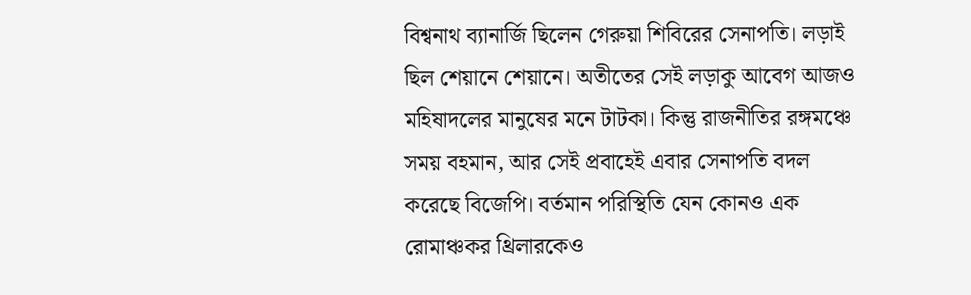বিশ্বনাথ ব্যানার্জি ছিলেন গেরুয়া শিবিরের সেনাপতি। লড়াই ছিল শেয়ানে শেয়ানে। অতীতের সেই লড়াকু আবেগ আজও মহিষাদলের মানুষের মনে টাটকা। কিন্তু রাজনীতির রঙ্গমঞ্চে সময় বহমান, আর সেই প্রবাহেই এবার সেনাপতি বদল করেছে বিজেপি। বর্তমান পরিস্থিতি যেন কোনও এক রোমাঞ্চকর থ্রিলারকেও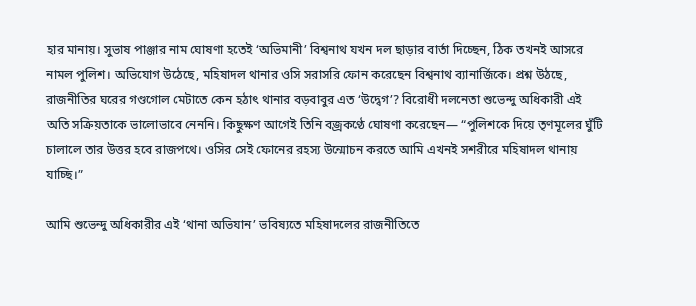হার মানায়। সুভাষ পাঞ্জার নাম ঘোষণা হতেই ‘অভিমানী’ বিশ্বনাথ যখন দল ছাড়ার বার্তা দিচ্ছেন, ঠিক তখনই আসরে নামল পুলিশ। অভিযোগ উঠেছে, মহিষাদল থানার ওসি সরাসরি ফোন করেছেন বিশ্বনাথ ব্যানার্জিকে। প্রশ্ন উঠছে, রাজনীতির ঘরের গণ্ডগোল মেটাতে কেন হঠাৎ থানার বড়বাবুর এত ‘উদ্বেগ’? বিরোধী দলনেতা শুভেন্দু অধিকারী এই অতি সক্রিয়তাকে ভালোভাবে নেননি। কিছুক্ষণ আগেই তিনি বজ্রকণ্ঠে ঘোষণা করেছেন— “পুলিশকে দিয়ে তৃণমূলের ঘুঁটি চালালে তার উত্তর হবে রাজপথে। ওসির সেই ফোনের রহস্য উন্মোচন করতে আমি এখনই সশরীরে মহিষাদল থানায় যাচ্ছি।”

আমি শুভেন্দু অধিকারীর এই ‘থানা অভিযান’ ভবিষ্যতে মহিষাদলের রাজনীতিতে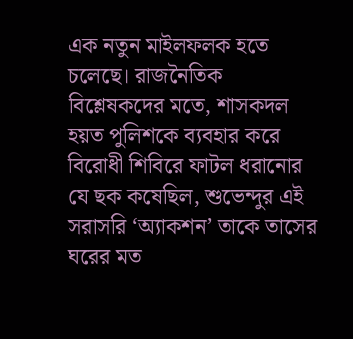এক নতুন মাইলফলক হতে চলেছে। রাজনৈতিক বিশ্লেষকদের মতে, শাসকদল হয়ত পুলিশকে ব্যবহার করে বিরোধী শিবিরে ফাটল ধরানোর যে ছক কষেছিল, শুভেন্দুর এই সরাসরি ‘অ্যাকশন’ তাকে তাসের ঘরের মত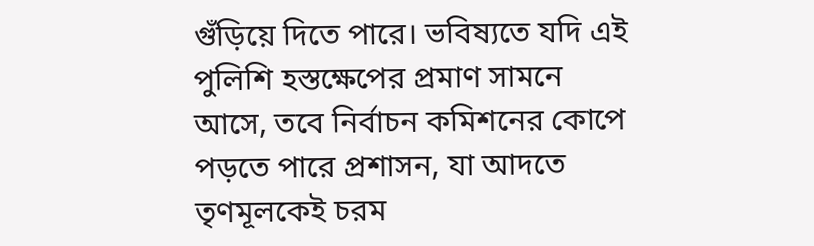গুঁড়িয়ে দিতে পারে। ভবিষ্যতে যদি এই পুলিশি হস্তক্ষেপের প্রমাণ সামনে আসে, তবে নির্বাচন কমিশনের কোপে পড়তে পারে প্রশাসন, যা আদতে তৃণমূলকেই চরম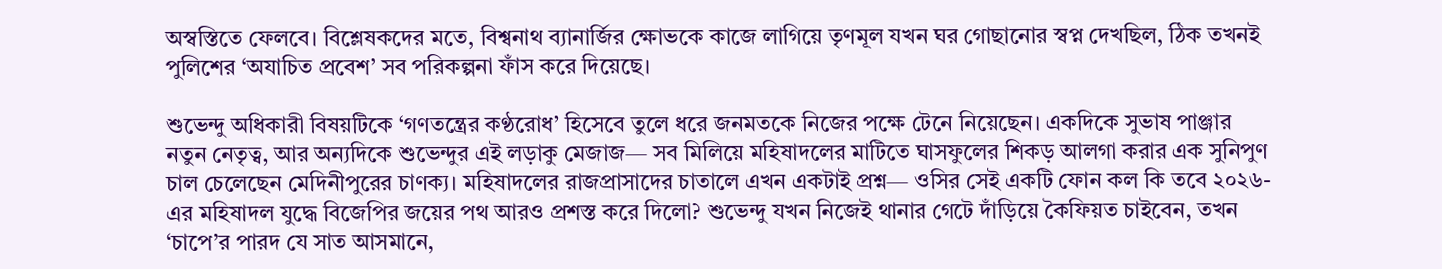অস্বস্তিতে ফেলবে। বিশ্লেষকদের মতে, বিশ্বনাথ ব্যানার্জির ক্ষোভকে কাজে লাগিয়ে তৃণমূল যখন ঘর গোছানোর স্বপ্ন দেখছিল, ঠিক তখনই পুলিশের ‘অযাচিত প্রবেশ’ সব পরিকল্পনা ফাঁস করে দিয়েছে।

শুভেন্দু অধিকারী বিষয়টিকে ‘গণতন্ত্রের কণ্ঠরোধ’ হিসেবে তুলে ধরে জনমতকে নিজের পক্ষে টেনে নিয়েছেন। একদিকে সুভাষ পাঞ্জার নতুন নেতৃত্ব, আর অন্যদিকে শুভেন্দুর এই লড়াকু মেজাজ— সব মিলিয়ে মহিষাদলের মাটিতে ঘাসফুলের শিকড় আলগা করার এক সুনিপুণ চাল চেলেছেন মেদিনীপুরের চাণক্য। মহিষাদলের রাজপ্রাসাদের চাতালে এখন একটাই প্রশ্ন— ওসির সেই একটি ফোন কল কি তবে ২০২৬-এর মহিষাদল যুদ্ধে বিজেপির জয়ের পথ আরও প্রশস্ত করে দিলো? শুভেন্দু যখন নিজেই থানার গেটে দাঁড়িয়ে কৈফিয়ত চাইবেন, তখন ‘চাপে’র পারদ যে সাত আসমানে,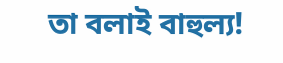তা বলাই বাহুল্য!